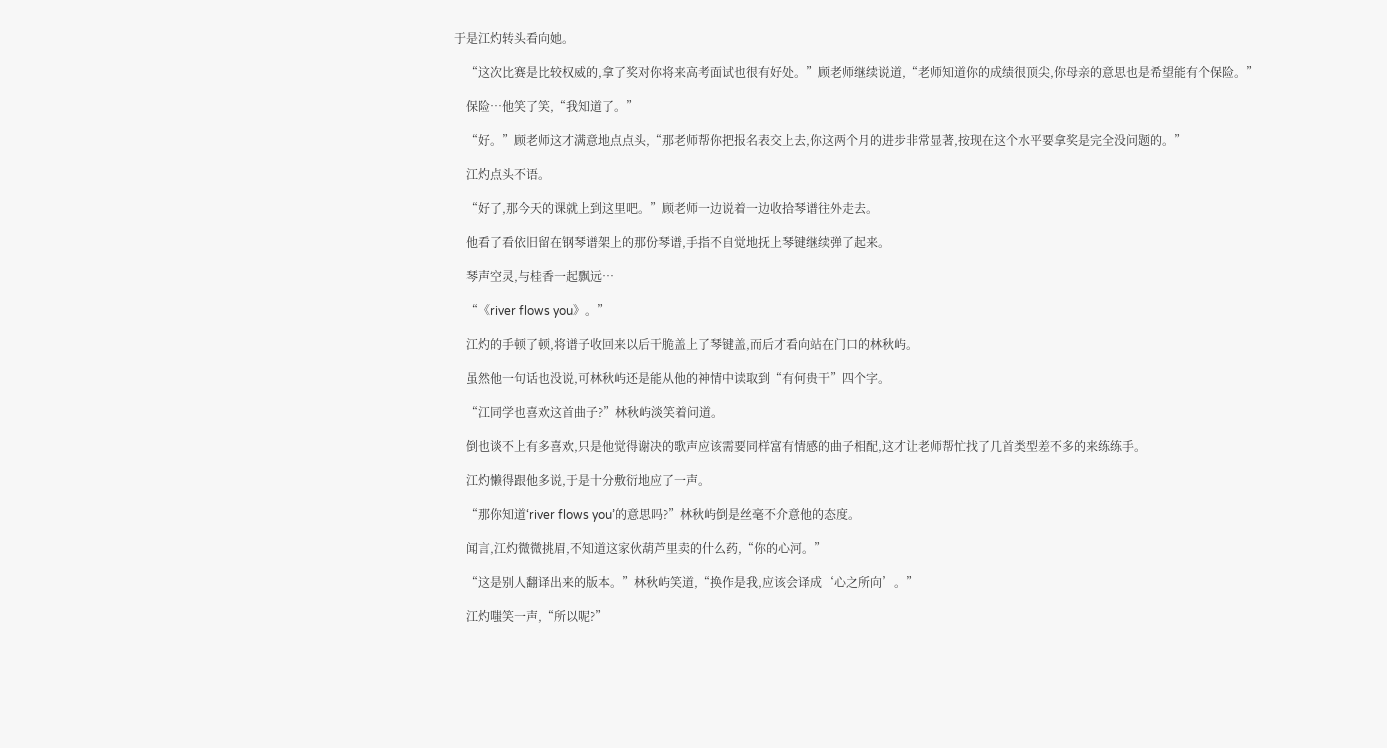于是江灼转头看向她。

    “这次比赛是比较权威的,拿了奖对你将来高考面试也很有好处。”顾老师继续说道,“老师知道你的成绩很顶尖,你母亲的意思也是希望能有个保险。”

    保险…他笑了笑,“我知道了。”

    “好。”顾老师这才满意地点点头,“那老师帮你把报名表交上去,你这两个月的进步非常显著,按现在这个水平要拿奖是完全没问题的。”

    江灼点头不语。

    “好了,那今天的课就上到这里吧。”顾老师一边说着一边收拾琴谱往外走去。

    他看了看依旧留在钢琴谱架上的那份琴谱,手指不自觉地抚上琴键继续弹了起来。

    琴声空灵,与桂香一起飘远…

    “《river flows you》。”

    江灼的手顿了顿,将谱子收回来以后干脆盖上了琴键盖,而后才看向站在门口的林秋屿。

    虽然他一句话也没说,可林秋屿还是能从他的神情中读取到“有何贵干”四个字。

    “江同学也喜欢这首曲子?”林秋屿淡笑着问道。

    倒也谈不上有多喜欢,只是他觉得谢决的歌声应该需要同样富有情感的曲子相配,这才让老师帮忙找了几首类型差不多的来练练手。

    江灼懒得跟他多说,于是十分敷衍地应了一声。

    “那你知道‘river flows you’的意思吗?”林秋屿倒是丝毫不介意他的态度。

    闻言,江灼微微挑眉,不知道这家伙葫芦里卖的什么药,“你的心河。”

    “这是别人翻译出来的版本。”林秋屿笑道,“换作是我,应该会译成‘心之所向’。”

    江灼嗤笑一声,“所以呢?”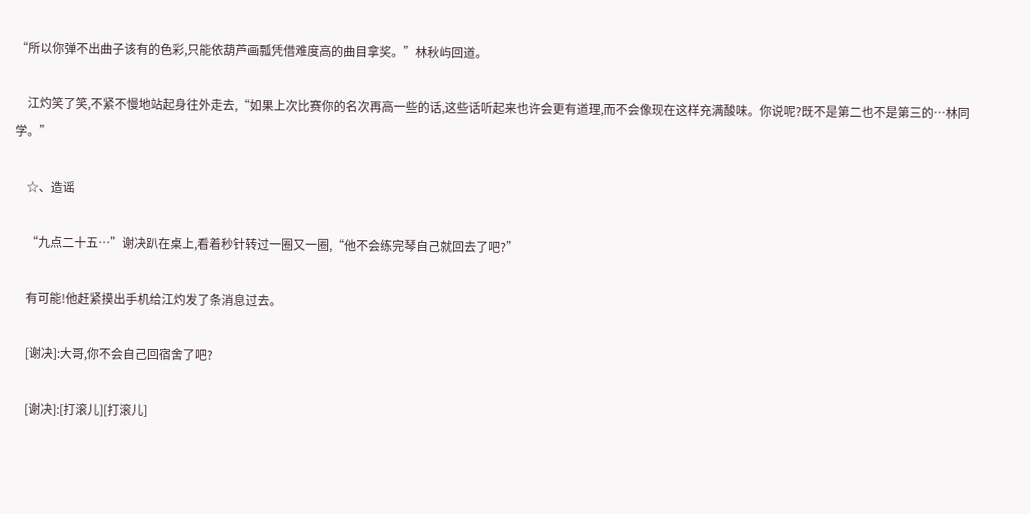“所以你弹不出曲子该有的色彩,只能依葫芦画瓢凭借难度高的曲目拿奖。”林秋屿回道。

    江灼笑了笑,不紧不慢地站起身往外走去,“如果上次比赛你的名次再高一些的话,这些话听起来也许会更有道理,而不会像现在这样充满酸味。你说呢?既不是第二也不是第三的…林同学。”

    ☆、造谣

    “九点二十五…”谢决趴在桌上,看着秒针转过一圈又一圈,“他不会练完琴自己就回去了吧?”

    有可能!他赶紧摸出手机给江灼发了条消息过去。

    [谢决]:大哥,你不会自己回宿舍了吧?

    [谢决]:[打滚儿][打滚儿]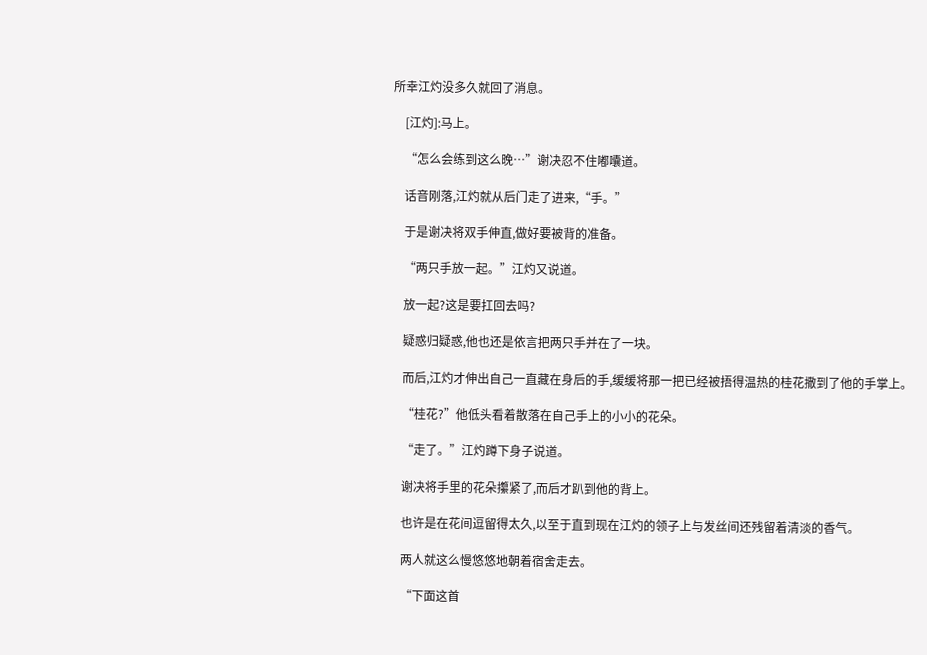所幸江灼没多久就回了消息。

    [江灼]:马上。

    “怎么会练到这么晚…”谢决忍不住嘟囔道。

    话音刚落,江灼就从后门走了进来,“手。”

    于是谢决将双手伸直,做好要被背的准备。

    “两只手放一起。”江灼又说道。

    放一起?这是要扛回去吗?

    疑惑归疑惑,他也还是依言把两只手并在了一块。

    而后,江灼才伸出自己一直藏在身后的手,缓缓将那一把已经被捂得温热的桂花撒到了他的手掌上。

    “桂花?”他低头看着散落在自己手上的小小的花朵。

    “走了。”江灼蹲下身子说道。

    谢决将手里的花朵攥紧了,而后才趴到他的背上。

    也许是在花间逗留得太久,以至于直到现在江灼的领子上与发丝间还残留着清淡的香气。

    两人就这么慢悠悠地朝着宿舍走去。

    “下面这首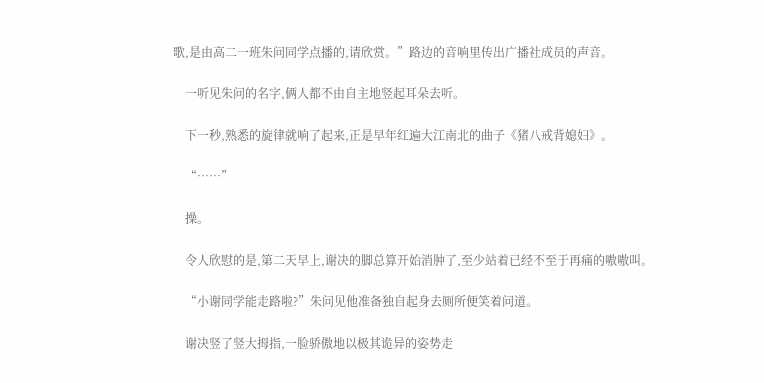歌,是由高二一班朱问同学点播的,请欣赏。”路边的音响里传出广播社成员的声音。

    一听见朱问的名字,俩人都不由自主地竖起耳朵去听。

    下一秒,熟悉的旋律就响了起来,正是早年红遍大江南北的曲子《猪八戒背媳妇》。

    “……”

    操。

    令人欣慰的是,第二天早上,谢决的脚总算开始消肿了,至少站着已经不至于再痛的嗷嗷叫。

    “小谢同学能走路啦?”朱问见他准备独自起身去厕所便笑着问道。

    谢决竖了竖大拇指,一脸骄傲地以极其诡异的姿势走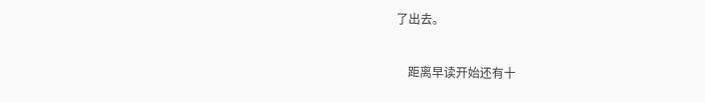了出去。

    距离早读开始还有十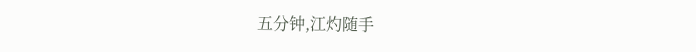五分钟,江灼随手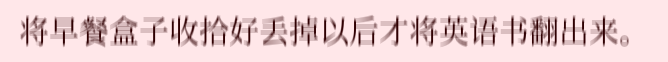将早餐盒子收拾好丢掉以后才将英语书翻出来。